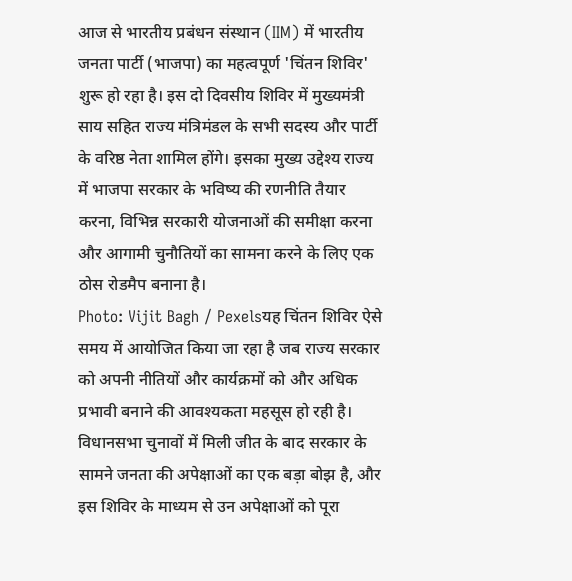आज से भारतीय प्रबंधन संस्थान (IIM) में भारतीय जनता पार्टी (भाजपा) का महत्वपूर्ण 'चिंतन शिविर' शुरू हो रहा है। इस दो दिवसीय शिविर में मुख्यमंत्री साय सहित राज्य मंत्रिमंडल के सभी सदस्य और पार्टी के वरिष्ठ नेता शामिल होंगे। इसका मुख्य उद्देश्य राज्य में भाजपा सरकार के भविष्य की रणनीति तैयार करना, विभिन्न सरकारी योजनाओं की समीक्षा करना और आगामी चुनौतियों का सामना करने के लिए एक ठोस रोडमैप बनाना है।
Photo: Vijit Bagh / Pexelsयह चिंतन शिविर ऐसे समय में आयोजित किया जा रहा है जब राज्य सरकार को अपनी नीतियों और कार्यक्रमों को और अधिक प्रभावी बनाने की आवश्यकता महसूस हो रही है। विधानसभा चुनावों में मिली जीत के बाद सरकार के सामने जनता की अपेक्षाओं का एक बड़ा बोझ है, और इस शिविर के माध्यम से उन अपेक्षाओं को पूरा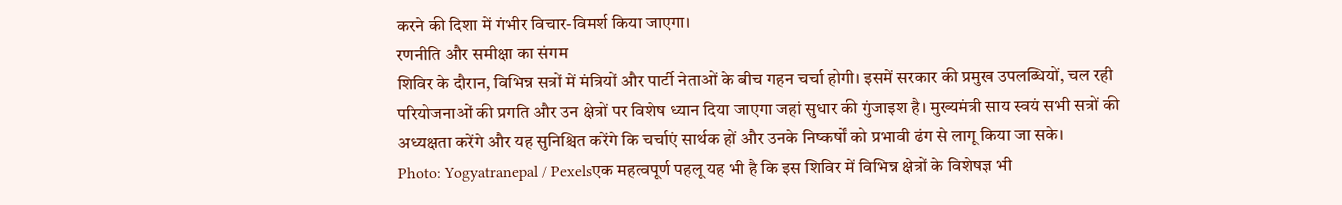करने की दिशा में गंभीर विचार-विमर्श किया जाएगा।
रणनीति और समीक्षा का संगम
शिविर के दौरान, विभिन्न सत्रों में मंत्रियों और पार्टी नेताओं के बीच गहन चर्चा होगी। इसमें सरकार की प्रमुख उपलब्धियों, चल रही परियोजनाओं की प्रगति और उन क्षेत्रों पर विशेष ध्यान दिया जाएगा जहां सुधार की गुंजाइश है। मुख्यमंत्री साय स्वयं सभी सत्रों की अध्यक्षता करेंगे और यह सुनिश्चित करेंगे कि चर्चाएं सार्थक हों और उनके निष्कर्षों को प्रभावी ढंग से लागू किया जा सके।
Photo: Yogyatranepal / Pexelsएक महत्वपूर्ण पहलू यह भी है कि इस शिविर में विभिन्न क्षेत्रों के विशेषज्ञ भी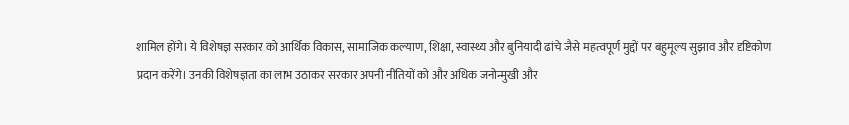शामिल होंगे। ये विशेषज्ञ सरकार को आर्थिक विकास, सामाजिक कल्याण, शिक्षा, स्वास्थ्य और बुनियादी ढांचे जैसे महत्वपूर्ण मुद्दों पर बहुमूल्य सुझाव और दृष्टिकोण प्रदान करेंगे। उनकी विशेषज्ञता का लाभ उठाकर सरकार अपनी नीतियों को और अधिक जनोन्मुखी और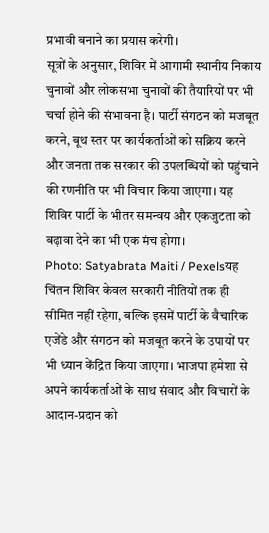प्रभावी बनाने का प्रयास करेगी।
सूत्रों के अनुसार, शिविर में आगामी स्थानीय निकाय चुनावों और लोकसभा चुनावों की तैयारियों पर भी चर्चा होने की संभावना है। पार्टी संगठन को मजबूत करने, बूथ स्तर पर कार्यकर्ताओं को सक्रिय करने और जनता तक सरकार की उपलब्धियों को पहुंचाने की रणनीति पर भी विचार किया जाएगा। यह शिविर पार्टी के भीतर समन्वय और एकजुटता को बढ़ावा देने का भी एक मंच होगा।
Photo: Satyabrata Maiti / Pexelsयह चिंतन शिविर केवल सरकारी नीतियों तक ही सीमित नहीं रहेगा, बल्कि इसमें पार्टी के वैचारिक एजेंडे और संगठन को मजबूत करने के उपायों पर भी ध्यान केंद्रित किया जाएगा। भाजपा हमेशा से अपने कार्यकर्ताओं के साथ संवाद और विचारों के आदान-प्रदान को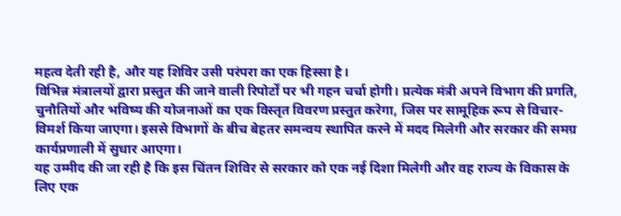महत्व देती रही है, और यह शिविर उसी परंपरा का एक हिस्सा है।
विभिन्न मंत्रालयों द्वारा प्रस्तुत की जाने वाली रिपोर्टों पर भी गहन चर्चा होगी। प्रत्येक मंत्री अपने विभाग की प्रगति, चुनौतियों और भविष्य की योजनाओं का एक विस्तृत विवरण प्रस्तुत करेगा, जिस पर सामूहिक रूप से विचार-विमर्श किया जाएगा। इससे विभागों के बीच बेहतर समन्वय स्थापित करने में मदद मिलेगी और सरकार की समग्र कार्यप्रणाली में सुधार आएगा।
यह उम्मीद की जा रही है कि इस चिंतन शिविर से सरकार को एक नई दिशा मिलेगी और वह राज्य के विकास के लिए एक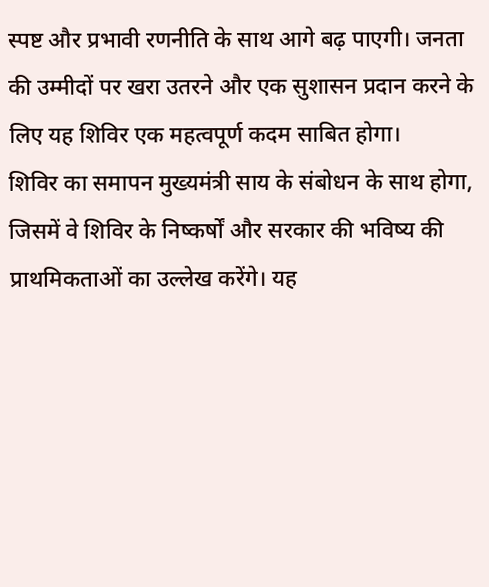स्पष्ट और प्रभावी रणनीति के साथ आगे बढ़ पाएगी। जनता की उम्मीदों पर खरा उतरने और एक सुशासन प्रदान करने के लिए यह शिविर एक महत्वपूर्ण कदम साबित होगा।
शिविर का समापन मुख्यमंत्री साय के संबोधन के साथ होगा, जिसमें वे शिविर के निष्कर्षों और सरकार की भविष्य की प्राथमिकताओं का उल्लेख करेंगे। यह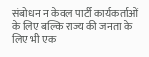संबोधन न केवल पार्टी कार्यकर्ताओं के लिए बल्कि राज्य की जनता के लिए भी एक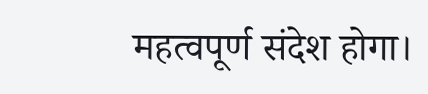महत्वपूर्ण संदेश होगा।